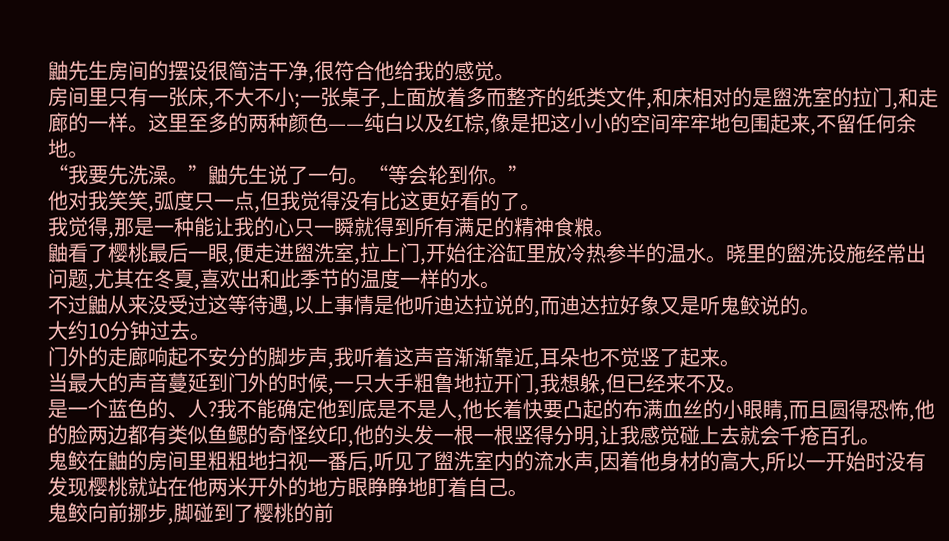鼬先生房间的摆设很简洁干净,很符合他给我的感觉。
房间里只有一张床,不大不小;一张桌子,上面放着多而整齐的纸类文件,和床相对的是盥洗室的拉门,和走廊的一样。这里至多的两种颜色——纯白以及红棕,像是把这小小的空间牢牢地包围起来,不留任何余地。
“我要先洗澡。”鼬先生说了一句。“等会轮到你。”
他对我笑笑,弧度只一点,但我觉得没有比这更好看的了。
我觉得,那是一种能让我的心只一瞬就得到所有满足的精神食粮。
鼬看了樱桃最后一眼,便走进盥洗室,拉上门,开始往浴缸里放冷热参半的温水。晓里的盥洗设施经常出问题,尤其在冬夏,喜欢出和此季节的温度一样的水。
不过鼬从来没受过这等待遇,以上事情是他听迪达拉说的,而迪达拉好象又是听鬼鲛说的。
大约10分钟过去。
门外的走廊响起不安分的脚步声,我听着这声音渐渐靠近,耳朵也不觉竖了起来。
当最大的声音蔓延到门外的时候,一只大手粗鲁地拉开门,我想躲,但已经来不及。
是一个蓝色的、人?我不能确定他到底是不是人,他长着快要凸起的布满血丝的小眼睛,而且圆得恐怖,他的脸两边都有类似鱼鳃的奇怪纹印,他的头发一根一根竖得分明,让我感觉碰上去就会千疮百孔。
鬼鲛在鼬的房间里粗粗地扫视一番后,听见了盥洗室内的流水声,因着他身材的高大,所以一开始时没有发现樱桃就站在他两米开外的地方眼睁睁地盯着自己。
鬼鲛向前挪步,脚碰到了樱桃的前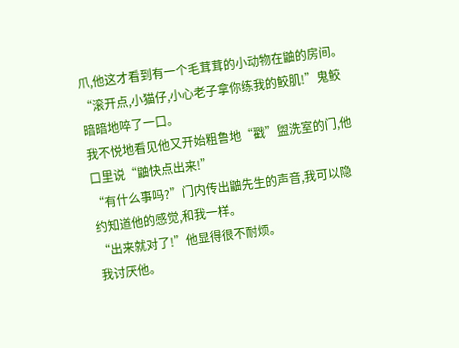爪,他这才看到有一个毛茸茸的小动物在鼬的房间。
“滚开点,小猫仔,小心老子拿你练我的鲛肌!”鬼鲛暗暗地啐了一口。
我不悦地看见他又开始粗鲁地“戳”盥洗室的门,他口里说“鼬快点出来!”
“有什么事吗?”门内传出鼬先生的声音,我可以隐约知道他的感觉,和我一样。
“出来就对了!”他显得很不耐烦。
我讨厌他。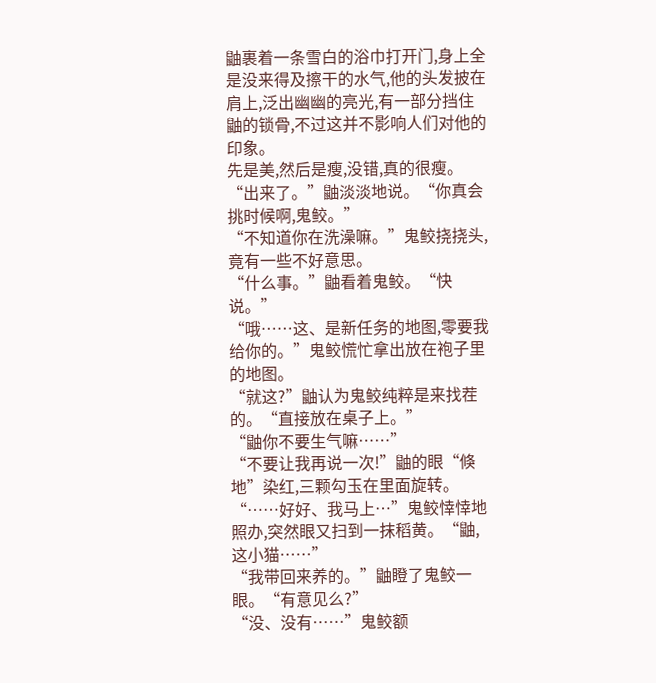鼬裹着一条雪白的浴巾打开门,身上全是没来得及擦干的水气,他的头发披在肩上,泛出幽幽的亮光,有一部分挡住鼬的锁骨,不过这并不影响人们对他的印象。
先是美,然后是瘦,没错,真的很瘦。
“出来了。”鼬淡淡地说。“你真会挑时候啊,鬼鲛。”
“不知道你在洗澡嘛。”鬼鲛挠挠头,竟有一些不好意思。
“什么事。”鼬看着鬼鲛。“快说。”
“哦……这、是新任务的地图,零要我给你的。”鬼鲛慌忙拿出放在袍子里的地图。
“就这?”鼬认为鬼鲛纯粹是来找茬的。“直接放在桌子上。”
“鼬你不要生气嘛……”
“不要让我再说一次!”鼬的眼“倏地”染红,三颗勾玉在里面旋转。
“……好好、我马上…”鬼鲛悻悻地照办,突然眼又扫到一抹稻黄。“鼬,这小猫……”
“我带回来养的。”鼬瞪了鬼鲛一眼。“有意见么?”
“没、没有……”鬼鲛额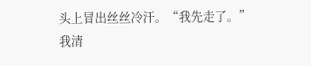头上冒出丝丝冷汗。“我先走了。”
我清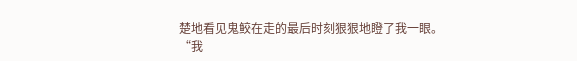楚地看见鬼鲛在走的最后时刻狠狠地瞪了我一眼。
“我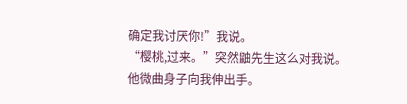确定我讨厌你!”我说。
“樱桃,过来。”突然鼬先生这么对我说。
他微曲身子向我伸出手。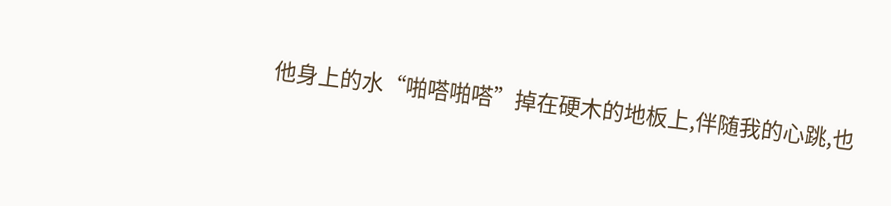他身上的水“啪嗒啪嗒”掉在硬木的地板上,伴随我的心跳,也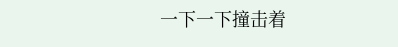一下一下撞击着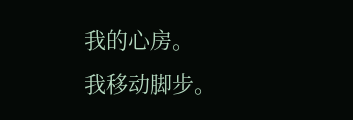我的心房。
我移动脚步。